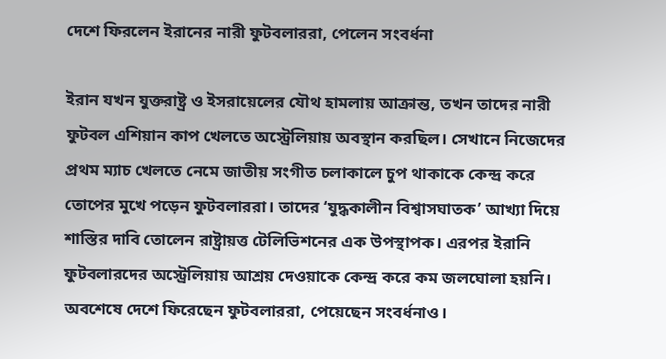দেশে ফিরলেন ইরানের নারী ফুটবলাররা, পেলেন সংবর্ধনা

ইরান যখন যুক্তরাষ্ট্র ও ইসরায়েলের যৌথ হামলায় আক্রান্ত, তখন তাদের নারী ফুটবল এশিয়ান কাপ খেলতে অস্ট্রেলিয়ায় অবস্থান করছিল। সেখানে নিজেদের প্রথম ম্যাচ খেলতে নেমে জাতীয় সংগীত চলাকালে চুপ থাকাকে কেন্দ্র করে তোপের মুখে পড়েন ফুটবলাররা। তাদের ‘যুদ্ধকালীন বিশ্বাসঘাতক’ আখ্যা দিয়ে শাস্তির দাবি তোলেন রাষ্ট্রায়ত্ত টেলিভিশনের এক উপস্থাপক। এরপর ইরানি ফুটবলারদের অস্ট্রেলিয়ায় আশ্রয় দেওয়াকে কেন্দ্র করে কম জলঘোলা হয়নি। অবশেষে দেশে ফিরেছেন ফুটবলাররা, পেয়েছেন সংবর্ধনাও।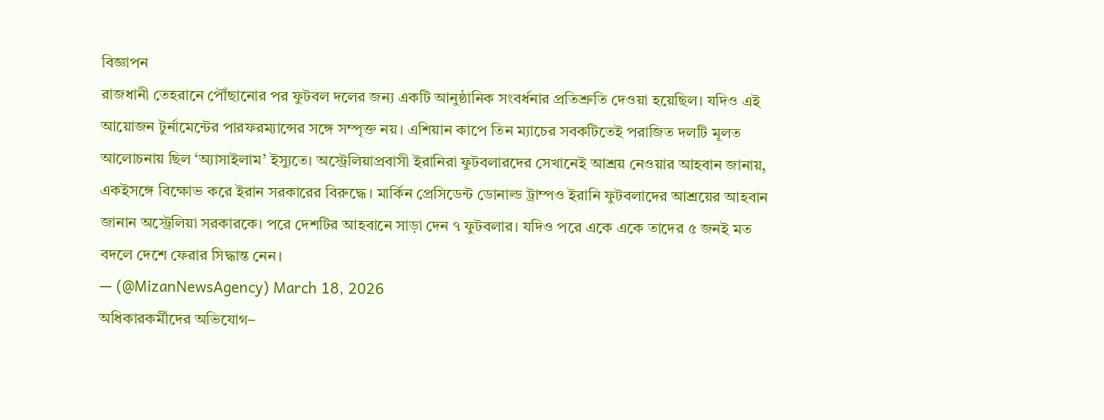বিজ্ঞাপন
রাজধানী তেহরানে পৌঁছানোর পর ফুটবল দলের জন্য একটি আনুষ্ঠানিক সংবর্ধনার প্রতিশ্রুতি দেওয়া হয়েছিল। যদিও এই আয়োজন টুর্নামেন্টের পারফরম্যান্সের সঙ্গে সম্পৃক্ত নয়। এশিয়ান কাপে তিন ম্যাচের সবকটিতেই পরাজিত দলটি মূলত আলোচনায় ছিল ‘অ্যাসাইলাম’ ইস্যুতে। অস্ট্রেলিয়াপ্রবাসী ইরানিরা ফুটবলারদের সেখানেই আশ্রয় নেওয়ার আহবান জানায়, একইসঙ্গে বিক্ষোভ করে ইরান সরকারের বিরুদ্ধে। মার্কিন প্রেসিডেন্ট ডোনাল্ড ট্রাম্পও ইরানি ফুটবলাদের আশ্রয়ের আহবান জানান অস্ট্রেলিয়া সরকারকে। পরে দেশটির আহবানে সাড়া দেন ৭ ফুটবলার। যদিও পরে একে একে তাদের ৫ জনই মত বদলে দেশে ফেরার সিদ্ধান্ত নেন।
— (@MizanNewsAgency) March 18, 2026
অধিকারকর্মীদের অভিযোগ–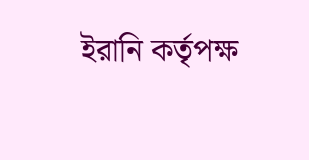ইরানি কর্তৃপক্ষ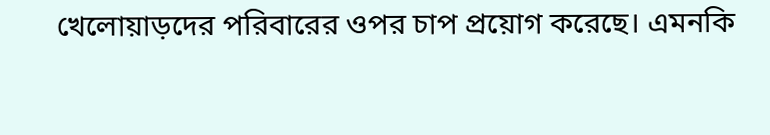খেলোয়াড়দের পরিবারের ওপর চাপ প্রয়োগ করেছে। এমনকি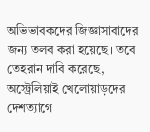অভিভাবকদের জিজ্ঞাসাবাদের জন্য তলব করা হয়েছে। তবে তেহরান দাবি করেছে, অস্ট্রেলিয়াই খেলোয়াড়দের দেশত্যাগে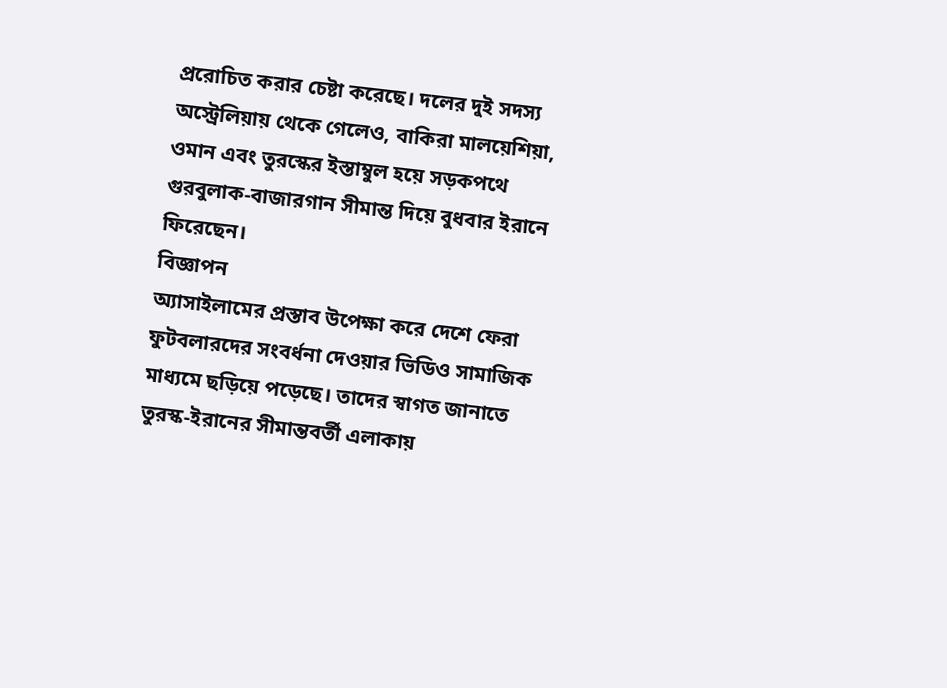প্ররোচিত করার চেষ্টা করেছে। দলের দুই সদস্য অস্ট্রেলিয়ায় থেকে গেলেও, বাকিরা মালয়েশিয়া, ওমান এবং তুরস্কের ইস্তাম্বুল হয়ে সড়কপথে গুরবুলাক-বাজারগান সীমান্ত দিয়ে বুধবার ইরানে ফিরেছেন।
বিজ্ঞাপন
অ্যাসাইলামের প্রস্তাব উপেক্ষা করে দেশে ফেরা ফুটবলারদের সংবর্ধনা দেওয়ার ভিডিও সামাজিক মাধ্যমে ছড়িয়ে পড়েছে। তাদের স্বাগত জানাতে তুরস্ক-ইরানের সীমান্তবর্তী এলাকায়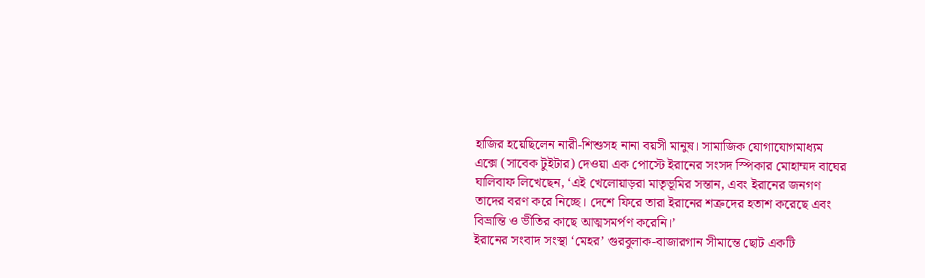হাজির হয়েছিলেন নারী-শিশুসহ নানা বয়সী মানুষ। সামাজিক যোগাযোগমাধ্যম এক্সে (সাবেক টুইটার) দেওয়া এক পোস্টে ইরানের সংসদ স্পিকার মোহাম্মদ বাঘের ঘালিবাফ লিখেছেন, ‘এই খেলোয়াড়রা মাতৃভূমির সন্তান, এবং ইরানের জনগণ তাদের বরণ করে নিচ্ছে। দেশে ফিরে তারা ইরানের শত্রুদের হতাশ করেছে এবং বিভ্রান্তি ও ভীতির কাছে আত্মসমর্পণ করেনি।’
ইরানের সংবাদ সংস্থা ‘মেহর’ গুরবুলাক-বাজারগান সীমান্তে ছোট একটি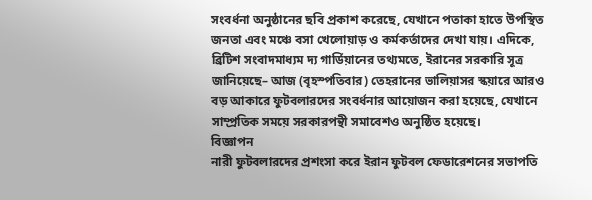সংবর্ধনা অনুষ্ঠানের ছবি প্রকাশ করেছে, যেখানে পতাকা হাতে উপস্থিত জনতা এবং মঞ্চে বসা খেলোয়াড় ও কর্মকর্তাদের দেখা যায়। এদিকে, ব্রিটিশ সংবাদমাধ্যম দ্য গার্ডিয়ানের তথ্যমতে, ইরানের সরকারি সূত্র জানিয়েছে– আজ (বৃহস্পতিবার) তেহরানের ভালিয়াসর স্কয়ারে আরও বড় আকারে ফুটবলারদের সংবর্ধনার আয়োজন করা হয়েছে, যেখানে সাম্প্রতিক সময়ে সরকারপন্থী সমাবেশও অনুষ্ঠিত হয়েছে।
বিজ্ঞাপন
নারী ফুটবলারদের প্রশংসা করে ইরান ফুটবল ফেডারেশনের সভাপতি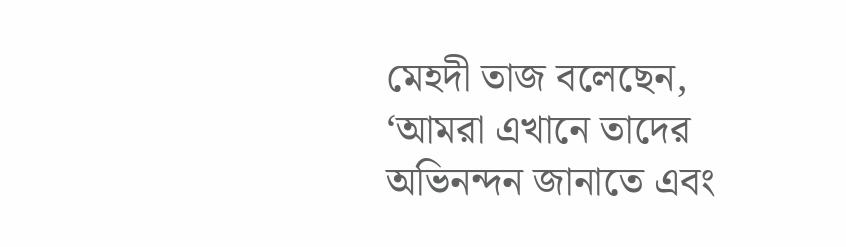মেহদী তাজ বলেছেন, ‘আমরা এখানে তাদের অভিনন্দন জানাতে এবং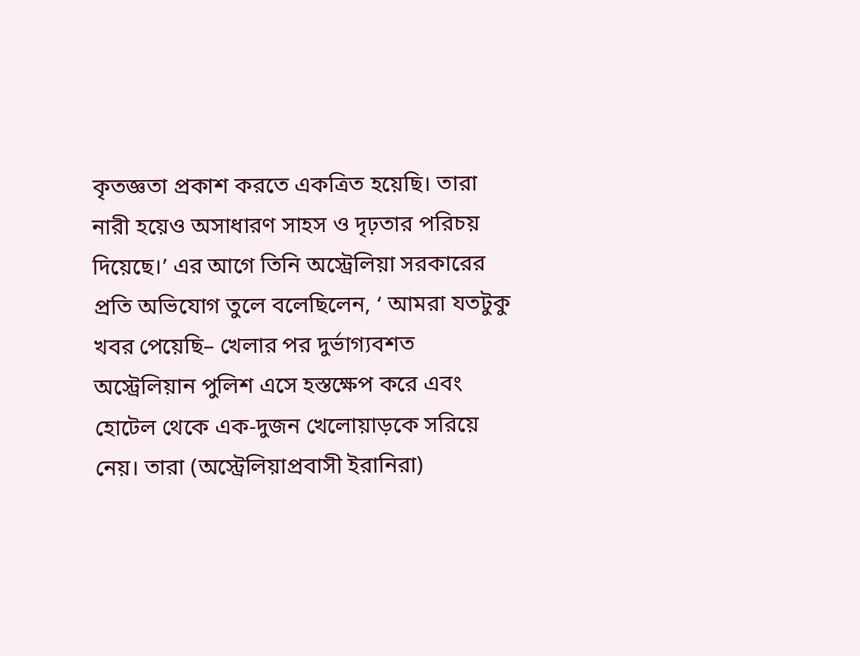কৃতজ্ঞতা প্রকাশ করতে একত্রিত হয়েছি। তারা নারী হয়েও অসাধারণ সাহস ও দৃঢ়তার পরিচয় দিয়েছে।’ এর আগে তিনি অস্ট্রেলিয়া সরকারের প্রতি অভিযোগ তুলে বলেছিলেন, ‘ আমরা যতটুকু খবর পেয়েছি– খেলার পর দুর্ভাগ্যবশত অস্ট্রেলিয়ান পুলিশ এসে হস্তক্ষেপ করে এবং হোটেল থেকে এক-দুজন খেলোয়াড়কে সরিয়ে নেয়। তারা (অস্ট্রেলিয়াপ্রবাসী ইরানিরা)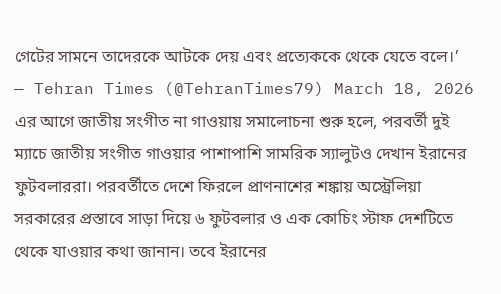গেটের সামনে তাদেরকে আটকে দেয় এবং প্রত্যেককে থেকে যেতে বলে।’
— Tehran Times (@TehranTimes79) March 18, 2026
এর আগে জাতীয় সংগীত না গাওয়ায় সমালোচনা শুরু হলে, পরবর্তী দুই ম্যাচে জাতীয় সংগীত গাওয়ার পাশাপাশি সামরিক স্যালুটও দেখান ইরানের ফুটবলাররা। পরবর্তীতে দেশে ফিরলে প্রাণনাশের শঙ্কায় অস্ট্রেলিয়া সরকারের প্রস্তাবে সাড়া দিয়ে ৬ ফুটবলার ও এক কোচিং স্টাফ দেশটিতে থেকে যাওয়ার কথা জানান। তবে ইরানের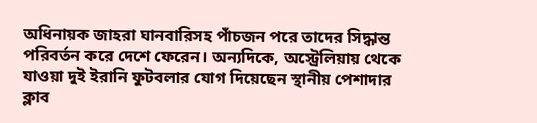অধিনায়ক জাহরা ঘানবারিসহ পাঁচজন পরে তাদের সিদ্ধান্ত পরিবর্তন করে দেশে ফেরেন। অন্যদিকে, অস্ট্রেলিয়ায় থেকে যাওয়া দুই ইরানি ফুটবলার যোগ দিয়েছেন স্থানীয় পেশাদার ক্লাব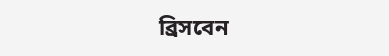ব্রিসবেন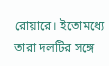রোয়ারে। ইতোমধ্যে তারা দলটির সঙ্গে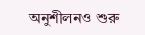অনুশীলনও শুরু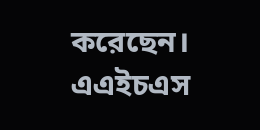করেছেন।
এএইচএস